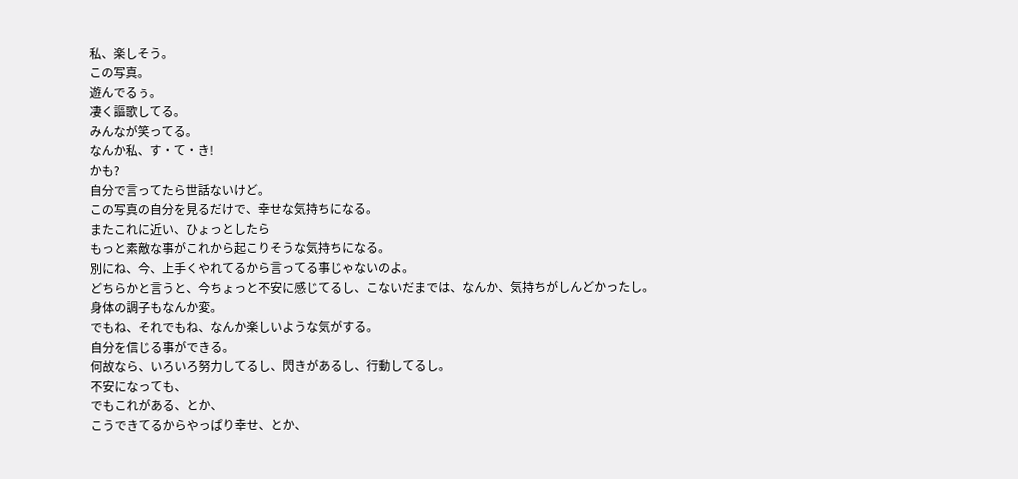私、楽しそう。
この写真。
遊んでるぅ。
凄く謳歌してる。
みんなが笑ってる。
なんか私、す・て・き!
かも?
自分で言ってたら世話ないけど。
この写真の自分を見るだけで、幸せな気持ちになる。
またこれに近い、ひょっとしたら
もっと素敵な事がこれから起こりそうな気持ちになる。
別にね、今、上手くやれてるから言ってる事じゃないのよ。
どちらかと言うと、今ちょっと不安に感じてるし、こないだまでは、なんか、気持ちがしんどかったし。
身体の調子もなんか変。
でもね、それでもね、なんか楽しいような気がする。
自分を信じる事ができる。
何故なら、いろいろ努力してるし、閃きがあるし、行動してるし。
不安になっても、
でもこれがある、とか、
こうできてるからやっぱり幸せ、とか、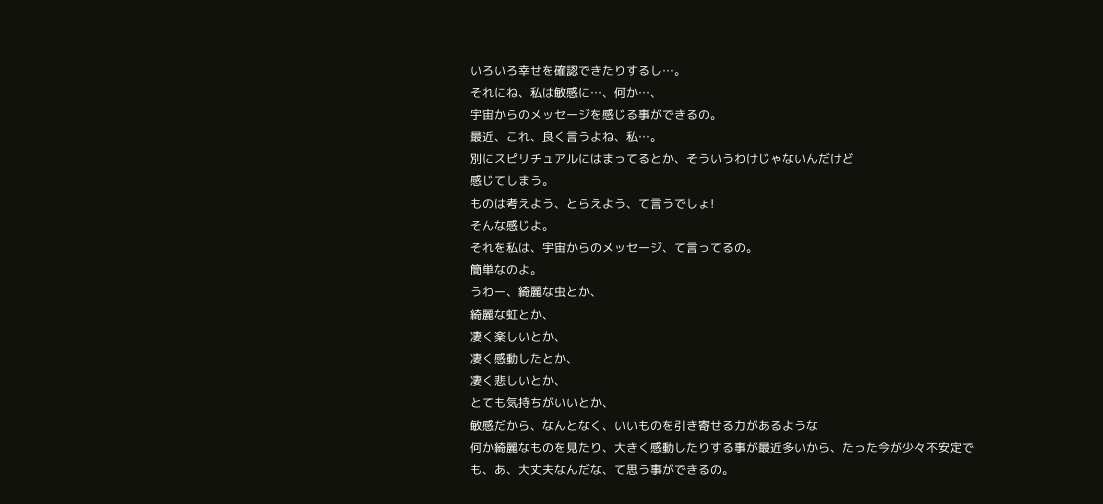いろいろ幸せを確認できたりするし…。
それにね、私は敏感に…、何か…、
宇宙からのメッセージを感じる事ができるの。
最近、これ、良く言うよね、私…。
別にスピリチュアルにはまってるとか、そういうわけじゃないんだけど
感じてしまう。
ものは考えよう、とらえよう、て言うでしょ!
そんな感じよ。
それを私は、宇宙からのメッセージ、て言ってるの。
簡単なのよ。
うわー、綺麗な虫とか、
綺麗な虹とか、
凄く楽しいとか、
凄く感動したとか、
凄く悲しいとか、
とても気持ちがいいとか、
敏感だから、なんとなく、いいものを引き寄せる力があるような
何か綺麗なものを見たり、大きく感動したりする事が最近多いから、たった今が少々不安定でも、あ、大丈夫なんだな、て思う事ができるの。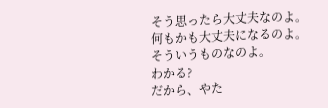そう思ったら大丈夫なのよ。
何もかも大丈夫になるのよ。
そういうものなのよ。
わかる?
だから、やた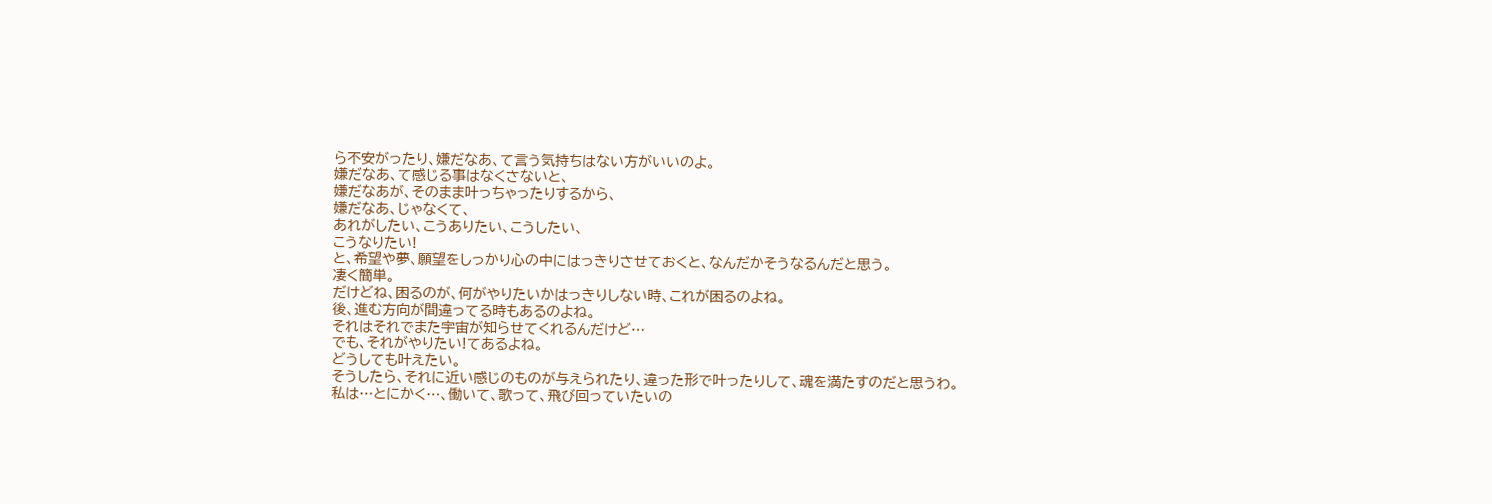ら不安がったり、嫌だなあ、て言う気持ちはない方がいいのよ。
嫌だなあ、て感じる事はなくさないと、
嫌だなあが、そのまま叶っちゃったりするから、
嫌だなあ、じゃなくて、
あれがしたい、こうありたい、こうしたい、
こうなりたい!
と、希望や夢、願望をしっかり心の中にはっきりさせておくと、なんだかそうなるんだと思う。
凄く簡単。
だけどね、困るのが、何がやりたいかはっきりしない時、これが困るのよね。
後、進む方向が間違ってる時もあるのよね。
それはそれでまた宇宙が知らせてくれるんだけど…
でも、それがやりたい!てあるよね。
どうしても叶えたい。
そうしたら、それに近い感じのものが与えられたり、違った形で叶ったりして、魂を満たすのだと思うわ。
私は…とにかく…、働いて、歌って、飛び回っていたいの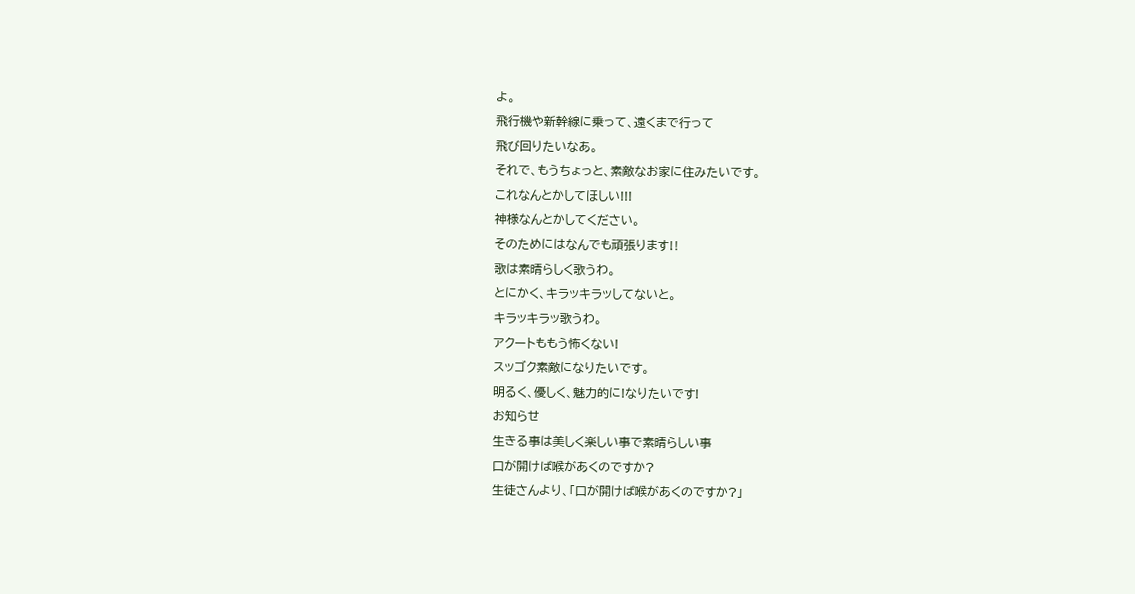よ。
飛行機や新幹線に乗って、遠くまで行って
飛び回りたいなあ。
それで、もうちょっと、素敵なお家に住みたいです。
これなんとかしてほしい!!!
神様なんとかしてください。
そのためにはなんでも頑張ります‼
歌は素晴らしく歌うわ。
とにかく、キラッキラッしてないと。
キラッキラッ歌うわ。
アクートももう怖くない!
スッゴク素敵になりたいです。
明るく、優しく、魅力的に!なりたいです!
お知らせ
生きる事は美しく楽しい事で素晴らしい事
口が開けば喉があくのですか?
生徒さんより、「口が開けば喉があくのですか?」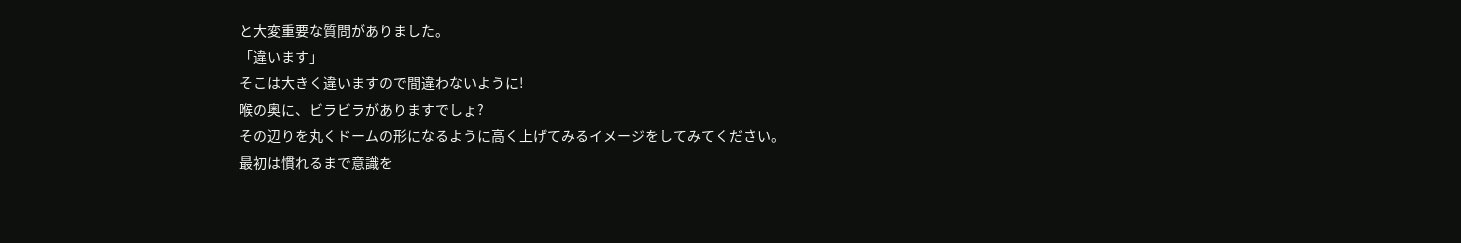と大変重要な質問がありました。
「違います」
そこは大きく違いますので間違わないように!
喉の奥に、ビラビラがありますでしょ?
その辺りを丸くドームの形になるように高く上げてみるイメージをしてみてください。
最初は慣れるまで意識を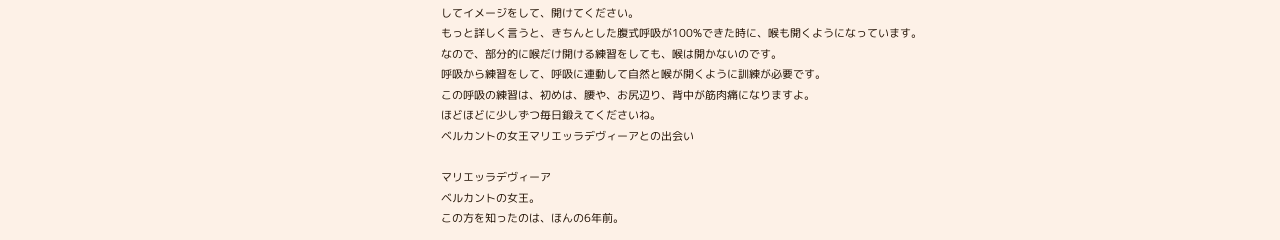してイメージをして、開けてください。
もっと詳しく言うと、きちんとした腹式呼吸が100%できた時に、喉も開くようになっています。
なので、部分的に喉だけ開ける練習をしても、喉は開かないのです。
呼吸から練習をして、呼吸に連動して自然と喉が開くように訓練が必要です。
この呼吸の練習は、初めは、腰や、お尻辺り、背中が筋肉痛になりますよ。
ほどほどに少しずつ毎日鍛えてくださいね。
ベルカントの女王マリエッラデヴィーアとの出会い

マリエッラデヴィーア
ベルカントの女王。
この方を知ったのは、ほんの6年前。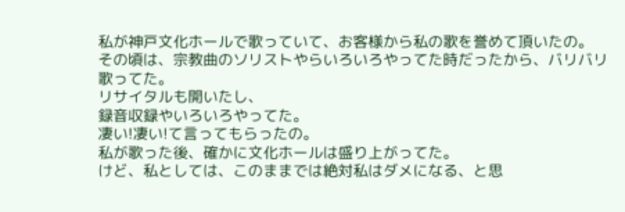私が神戸文化ホールで歌っていて、お客様から私の歌を誉めて頂いたの。
その頃は、宗教曲のソリストやらいろいろやってた時だったから、バリバリ歌ってた。
リサイタルも開いたし、
録音収録やいろいろやってた。
凄い!凄い!て言ってもらったの。
私が歌った後、確かに文化ホールは盛り上がってた。
けど、私としては、このままでは絶対私はダメになる、と思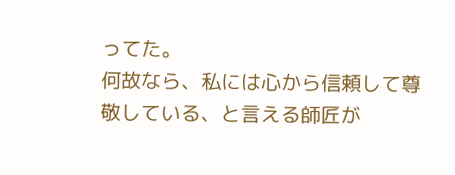ってた。
何故なら、私には心から信頼して尊敬している、と言える師匠が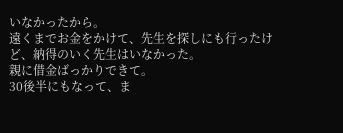いなかったから。
遠くまでお金をかけて、先生を探しにも行ったけど、納得のいく先生はいなかった。
親に借金ばっかりできて。
30後半にもなって、ま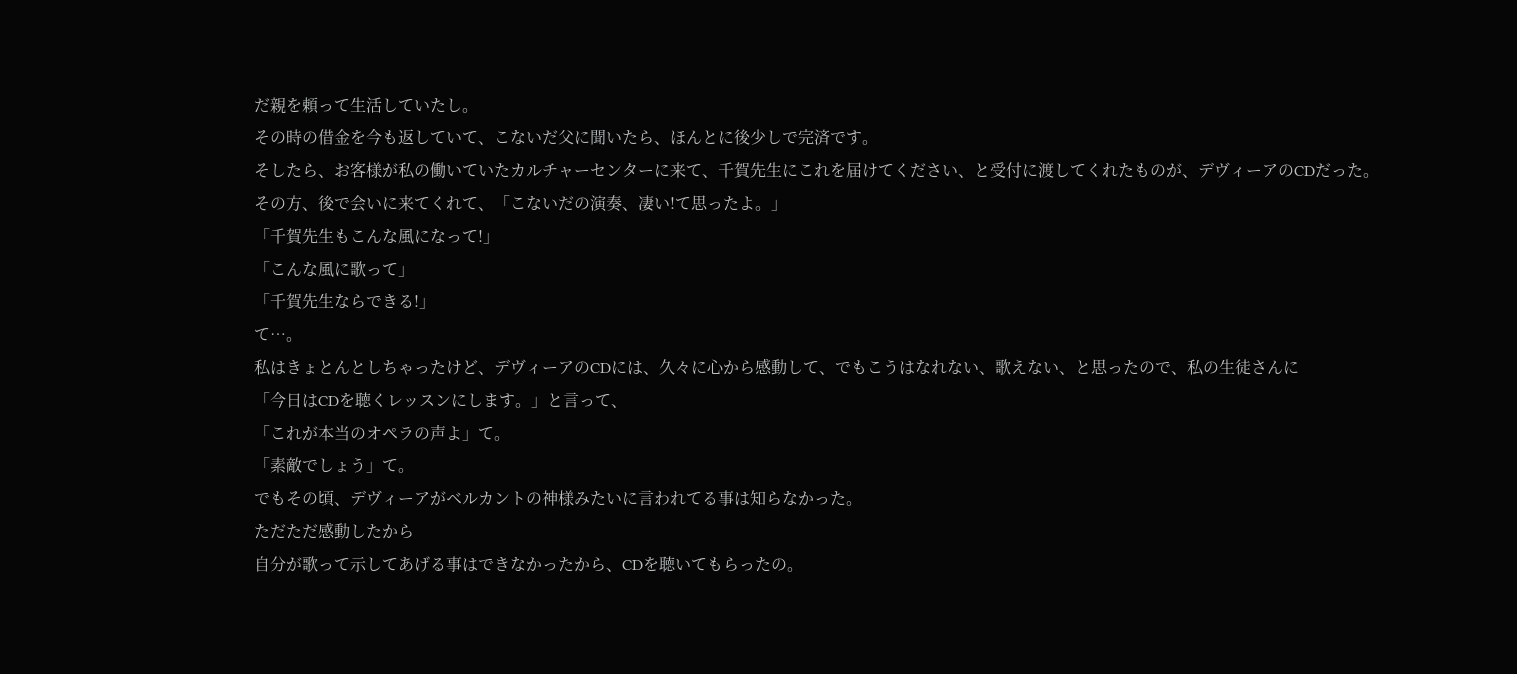だ親を頼って生活していたし。
その時の借金を今も返していて、こないだ父に聞いたら、ほんとに後少しで完済です。
そしたら、お客様が私の働いていたカルチャーセンターに来て、千賀先生にこれを届けてください、と受付に渡してくれたものが、デヴィーアのCDだった。
その方、後で会いに来てくれて、「こないだの演奏、凄い!て思ったよ。」
「千賀先生もこんな風になって!」
「こんな風に歌って」
「千賀先生ならできる!」
て…。
私はきょとんとしちゃったけど、デヴィーアのCDには、久々に心から感動して、でもこうはなれない、歌えない、と思ったので、私の生徒さんに
「今日はCDを聴くレッスンにします。」と言って、
「これが本当のオペラの声よ」て。
「素敵でしょう」て。
でもその頃、デヴィーアがベルカントの神様みたいに言われてる事は知らなかった。
ただただ感動したから
自分が歌って示してあげる事はできなかったから、CDを聴いてもらったの。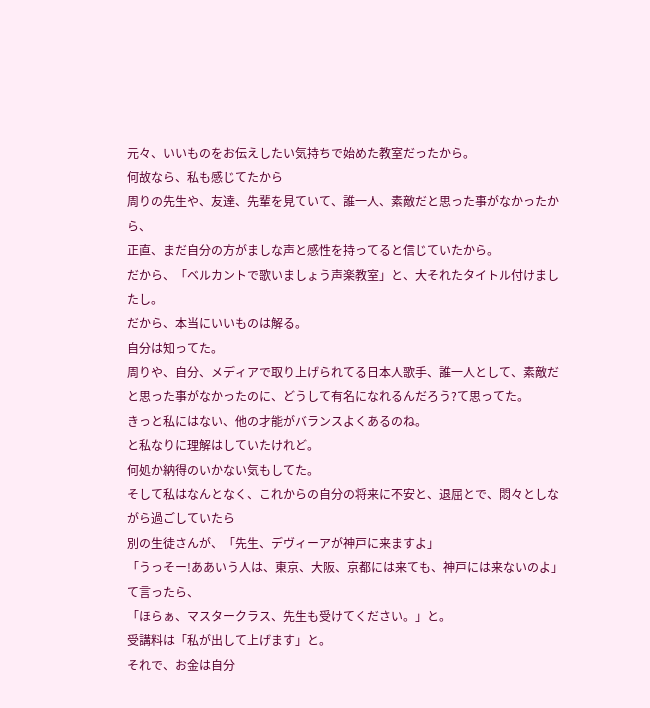元々、いいものをお伝えしたい気持ちで始めた教室だったから。
何故なら、私も感じてたから
周りの先生や、友達、先輩を見ていて、誰一人、素敵だと思った事がなかったから、
正直、まだ自分の方がましな声と感性を持ってると信じていたから。
だから、「ベルカントで歌いましょう声楽教室」と、大それたタイトル付けましたし。
だから、本当にいいものは解る。
自分は知ってた。
周りや、自分、メディアで取り上げられてる日本人歌手、誰一人として、素敵だと思った事がなかったのに、どうして有名になれるんだろう?て思ってた。
きっと私にはない、他の才能がバランスよくあるのね。
と私なりに理解はしていたけれど。
何処か納得のいかない気もしてた。
そして私はなんとなく、これからの自分の将来に不安と、退屈とで、悶々としながら過ごしていたら
別の生徒さんが、「先生、デヴィーアが神戸に来ますよ」
「うっそー!ああいう人は、東京、大阪、京都には来ても、神戸には来ないのよ」て言ったら、
「ほらぁ、マスタークラス、先生も受けてください。」と。
受講料は「私が出して上げます」と。
それで、お金は自分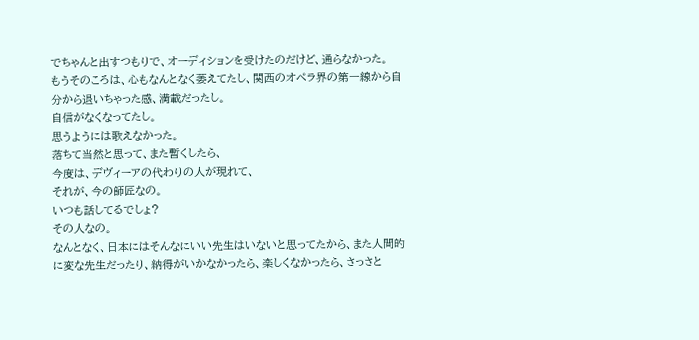でちゃんと出すつもりで、オーディションを受けたのだけど、通らなかった。
もうそのころは、心もなんとなく萎えてたし、関西のオペラ界の第一線から自分から退いちゃった感、満載だったし。
自信がなくなってたし。
思うようには歌えなかった。
落ちて当然と思って、また暫くしたら、
今度は、デヴィーアの代わりの人が現れて、
それが、今の師匠なの。
いつも話してるでしょ?
その人なの。
なんとなく、日本にはそんなにいい先生はいないと思ってたから、また人間的に変な先生だったり、納得がいかなかったら、楽しくなかったら、さっさと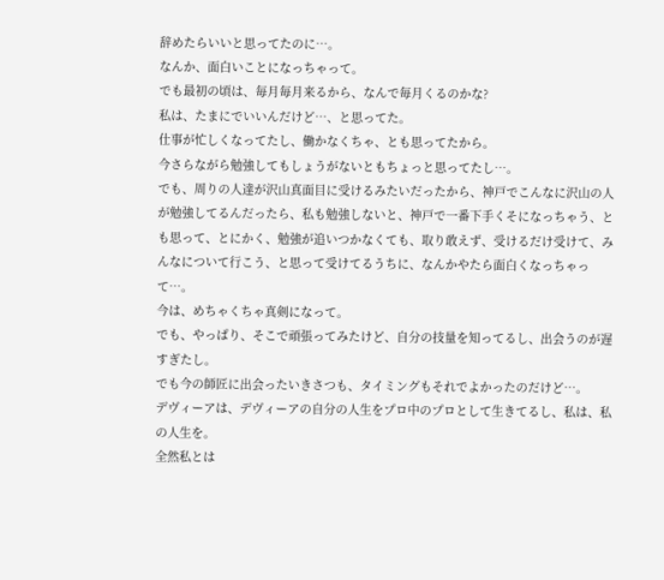辞めたらいいと思ってたのに…。
なんか、面白いことになっちゃって。
でも最初の頃は、毎月毎月来るから、なんで毎月くるのかな?
私は、たまにでいいんだけど…、と思ってた。
仕事が忙しくなってたし、働かなくちゃ、とも思ってたから。
今さらながら勉強してもしょうがないともちょっと思ってたし…。
でも、周りの人達が沢山真面目に受けるみたいだったから、神戸でこんなに沢山の人が勉強してるんだったら、私も勉強しないと、神戸で一番下手くそになっちゃう、とも思って、とにかく、勉強が追いつかなくても、取り敢えず、受けるだけ受けて、みんなについて行こう、と思って受けてるうちに、なんかやたら面白くなっちゃって…。
今は、めちゃくちゃ真剣になって。
でも、やっぱり、そこで頑張ってみたけど、自分の技量を知ってるし、出会うのが遅すぎたし。
でも今の師匠に出会ったいきさつも、タイミングもそれでよかったのだけど…。
デヴィーアは、デヴィーアの自分の人生をプロ中のプロとして生きてるし、私は、私の人生を。
全然私とは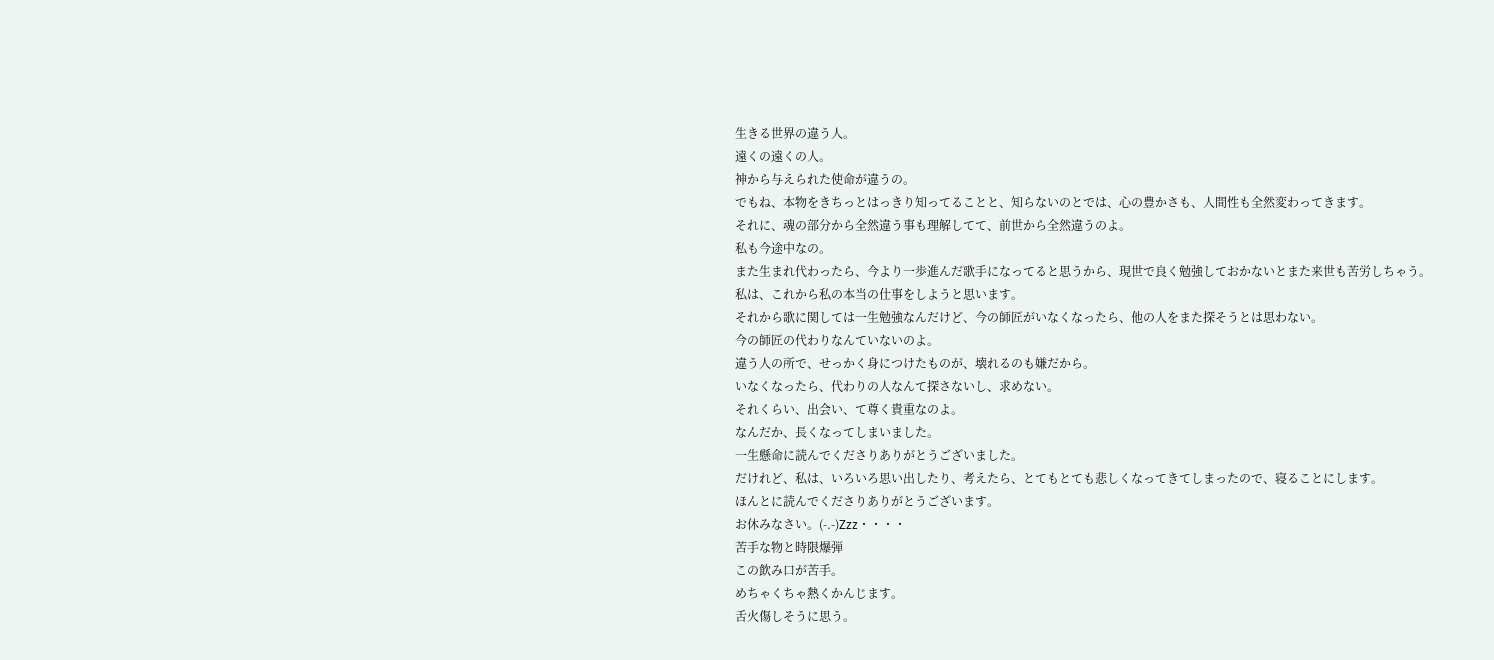生きる世界の違う人。
遠くの遠くの人。
神から与えられた使命が違うの。
でもね、本物をきちっとはっきり知ってることと、知らないのとでは、心の豊かさも、人間性も全然変わってきます。
それに、魂の部分から全然違う事も理解してて、前世から全然違うのよ。
私も今途中なの。
また生まれ代わったら、今より一歩進んだ歌手になってると思うから、現世で良く勉強しておかないとまた来世も苦労しちゃう。
私は、これから私の本当の仕事をしようと思います。
それから歌に関しては一生勉強なんだけど、今の師匠がいなくなったら、他の人をまた探そうとは思わない。
今の師匠の代わりなんていないのよ。
違う人の所で、せっかく身につけたものが、壊れるのも嫌だから。
いなくなったら、代わりの人なんて探さないし、求めない。
それくらい、出会い、て尊く貴重なのよ。
なんだか、長くなってしまいました。
一生懸命に読んでくださりありがとうございました。
だけれど、私は、いろいろ思い出したり、考えたら、とてもとても悲しくなってきてしまったので、寝ることにします。
ほんとに読んでくださりありがとうございます。
お休みなさい。(-.-)Zzz・・・・
苦手な物と時限爆弾
この飲み口が苦手。
めちゃくちゃ熱くかんじます。
舌火傷しそうに思う。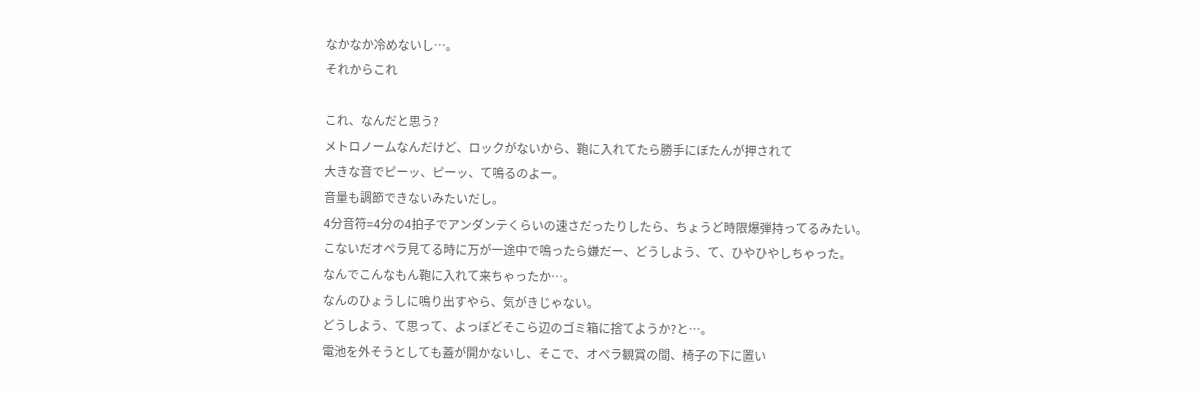なかなか冷めないし…。
それからこれ

これ、なんだと思う?
メトロノームなんだけど、ロックがないから、鞄に入れてたら勝手にぼたんが押されて
大きな音でピーッ、ピーッ、て鳴るのよー。
音量も調節できないみたいだし。
4分音符=4分の4拍子でアンダンテくらいの速さだったりしたら、ちょうど時限爆弾持ってるみたい。
こないだオペラ見てる時に万が一途中で鳴ったら嫌だー、どうしよう、て、ひやひやしちゃった。
なんでこんなもん鞄に入れて来ちゃったか…。
なんのひょうしに鳴り出すやら、気がきじゃない。
どうしよう、て思って、よっぽどそこら辺のゴミ箱に捨てようか?と…。
電池を外そうとしても蓋が開かないし、そこで、オペラ観賞の間、椅子の下に置い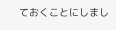ておくことにしまし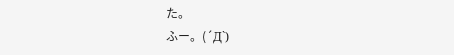た。
ふー。(´Д`)